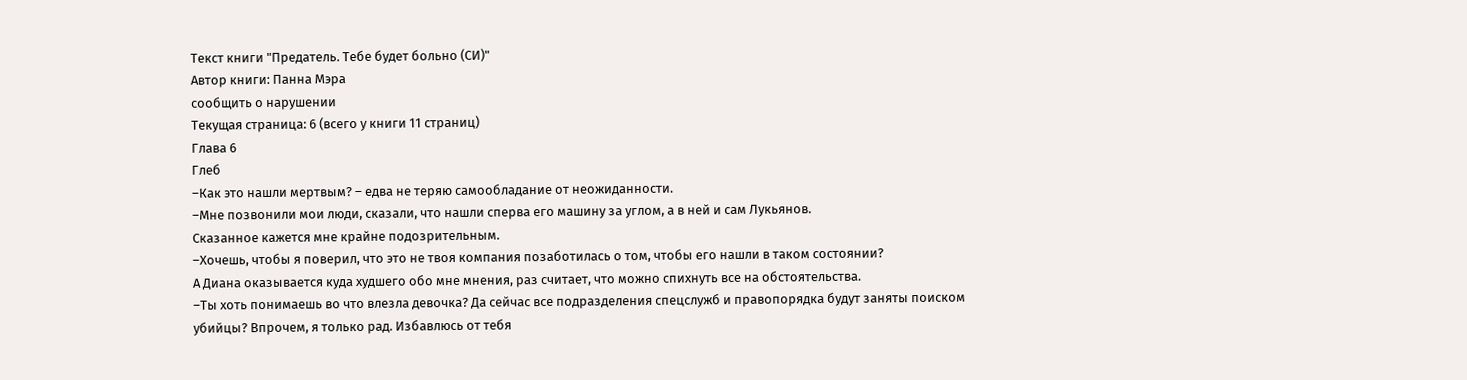Текст книги "Предатель. Тебе будет больно (СИ)"
Автор книги: Панна Мэра
сообщить о нарушении
Текущая страница: 6 (всего у книги 11 страниц)
Глава 6
Глеб
–Как это нашли мертвым? – едва не теряю самообладание от неожиданности.
–Мне позвонили мои люди, сказали, что нашли сперва его машину за углом, а в ней и сам Лукьянов.
Сказанное кажется мне крайне подозрительным.
–Хочешь, чтобы я поверил, что это не твоя компания позаботилась о том, чтобы его нашли в таком состоянии?
А Диана оказывается куда худшего обо мне мнения, раз считает, что можно спихнуть все на обстоятельства.
–Ты хоть понимаешь во что влезла девочка? Да сейчас все подразделения спецслужб и правопорядка будут заняты поиском убийцы? Впрочем, я только рад. Избавлюсь от тебя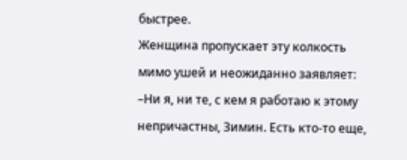быстрее.
Женщина пропускает эту колкость мимо ушей и неожиданно заявляет:
–Ни я, ни те, с кем я работаю к этому непричастны, Зимин. Есть кто-то еще,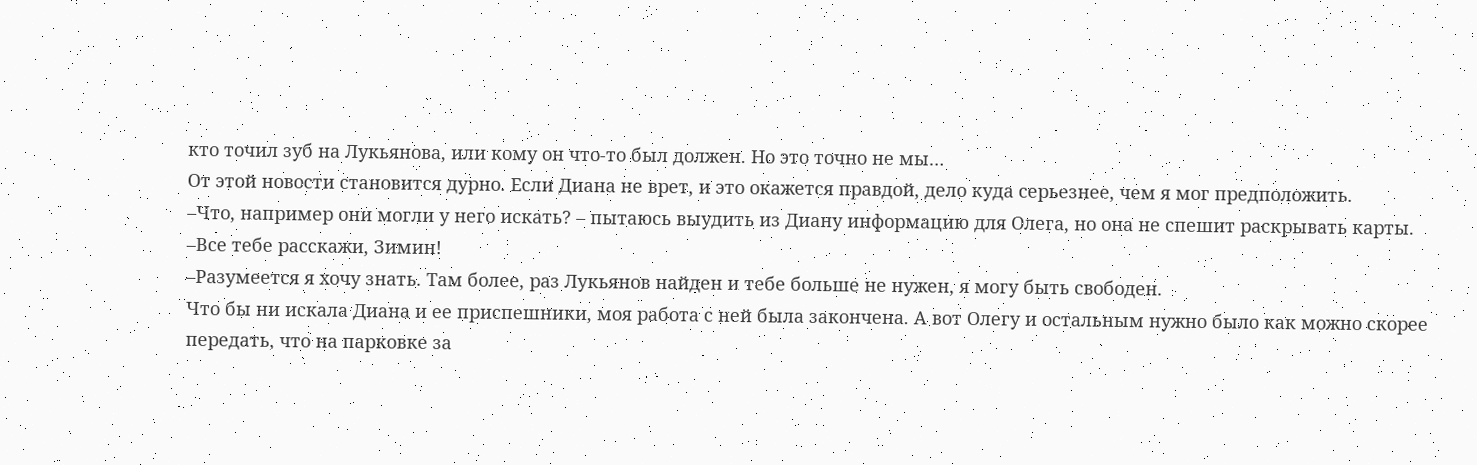кто точил зуб на Лукьянова, или кому он что-то был должен. Но это точно не мы…
От этой новости становится дурно. Если Диана не врет, и это окажется правдой, дело куда серьезнее, чем я мог предположить.
–Что, например они могли у него искать? – пытаюсь выудить из Диану информацию для Олега, но она не спешит раскрывать карты.
–Все тебе расскажи, Зимин!
–Разумеется я хочу знать. Там более, раз Лукьянов найден и тебе больше не нужен, я могу быть свободен.
Что бы ни искала Диана и ее приспешники, моя работа с ней была закончена. А вот Олегу и остальным нужно было как можно скорее передать, что на парковке за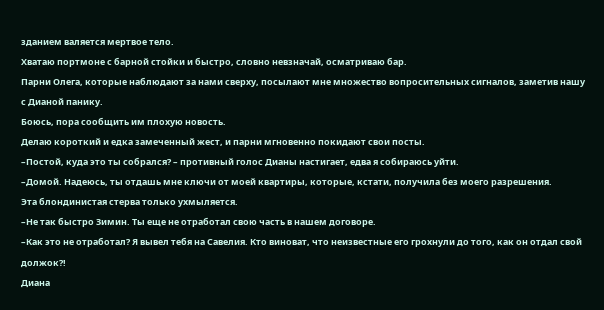зданием валяется мертвое тело.
Хватаю портмоне с барной стойки и быстро, словно невзначай, осматриваю бар.
Парни Олега, которые наблюдают за нами сверху, посылают мне множество вопросительных сигналов, заметив нашу с Дианой панику.
Боюсь, пора сообщить им плохую новость.
Делаю короткий и едка замеченный жест, и парни мгновенно покидают свои посты.
–Постой, куда это ты собрался? – противный голос Дианы настигает, едва я собираюсь уйти.
–Домой. Надеюсь, ты отдашь мне ключи от моей квартиры, которые, кстати, получила без моего разрешения.
Эта блондинистая стерва только ухмыляется.
–Не так быстро Зимин. Ты еще не отработал свою часть в нашем договоре.
–Как это не отработал? Я вывел тебя на Савелия. Кто виноват, что неизвестные его грохнули до того, как он отдал свой должок?!
Диана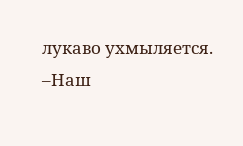лукаво ухмыляется.
–Наш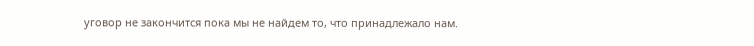уговор не закончится пока мы не найдем то, что принадлежало нам.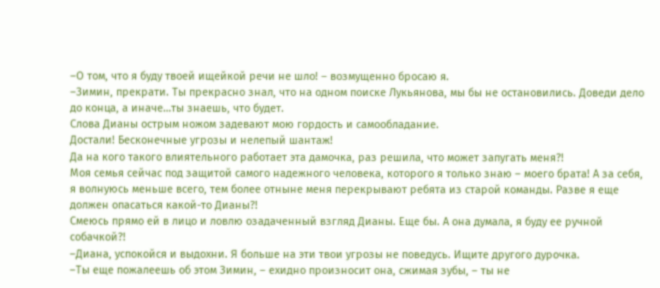–О том, что я буду твоей ищейкой речи не шло! – возмущенно бросаю я.
–Зимин, прекрати. Ты прекрасно знал, что на одном поиске Лукьянова, мы бы не остановились. Доведи дело до конца, а иначе…ты знаешь, что будет.
Слова Дианы острым ножом задевают мою гордость и самообладание.
Достали! Бесконечные угрозы и нелепый шантаж!
Да на кого такого влиятельного работает эта дамочка, раз решила, что может запугать меня?!
Моя семья сейчас под защитой самого надежного человека, которого я только знаю – моего брата! А за себя, я волнуюсь меньше всего, тем более отныне меня перекрывают ребята из старой команды. Разве я еще должен опасаться какой-то Дианы?!
Смеюсь прямо ей в лицо и ловлю озадаченный взгляд Дианы. Еще бы. А она думала, я буду ее ручной собачкой?!
–Диана, успокойся и выдохни. Я больше на эти твои угрозы не поведусь. Ищите другого дурочка.
–Ты еще пожалеешь об этом Зимин, – ехидно произносит она, сжимая зубы, – ты не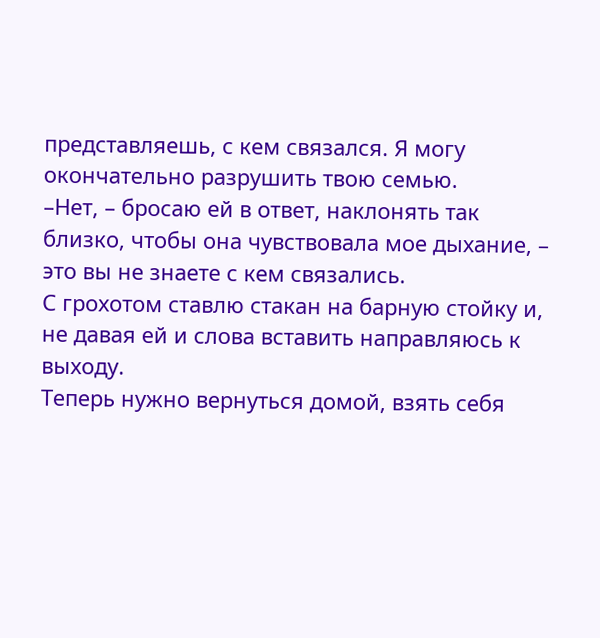представляешь, с кем связался. Я могу окончательно разрушить твою семью.
–Нет, – бросаю ей в ответ, наклонять так близко, чтобы она чувствовала мое дыхание, – это вы не знаете с кем связались.
С грохотом ставлю стакан на барную стойку и, не давая ей и слова вставить направляюсь к выходу.
Теперь нужно вернуться домой, взять себя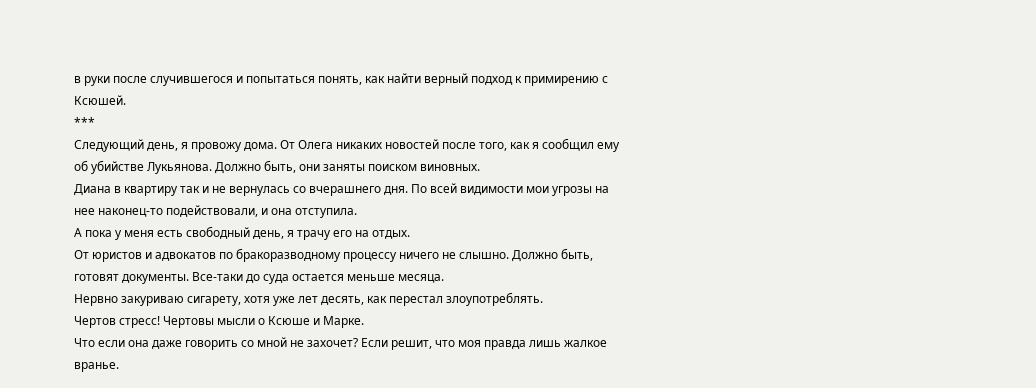в руки после случившегося и попытаться понять, как найти верный подход к примирению с Ксюшей.
***
Следующий день, я провожу дома. От Олега никаких новостей после того, как я сообщил ему об убийстве Лукьянова. Должно быть, они заняты поиском виновных.
Диана в квартиру так и не вернулась со вчерашнего дня. По всей видимости мои угрозы на нее наконец-то подействовали, и она отступила.
А пока у меня есть свободный день, я трачу его на отдых.
От юристов и адвокатов по бракоразводному процессу ничего не слышно. Должно быть, готовят документы. Все-таки до суда остается меньше месяца.
Нервно закуриваю сигарету, хотя уже лет десять, как перестал злоупотреблять.
Чертов стресс! Чертовы мысли о Ксюше и Марке.
Что если она даже говорить со мной не захочет? Если решит, что моя правда лишь жалкое вранье.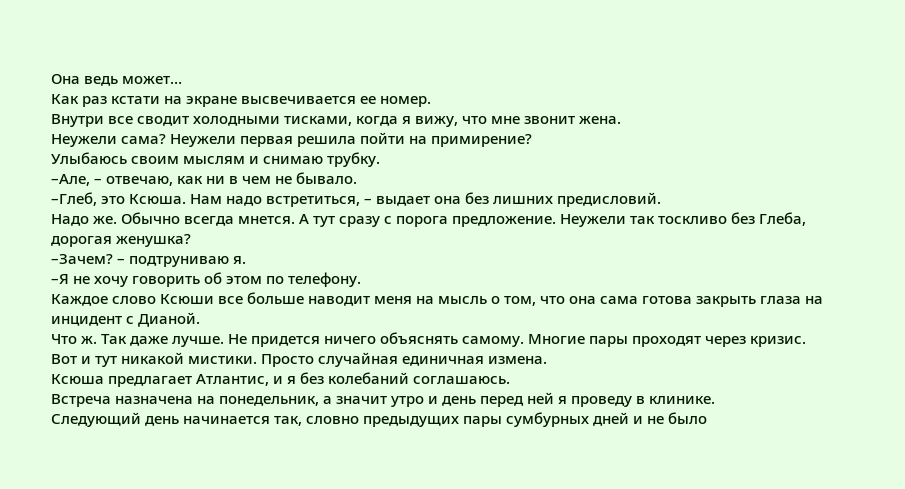Она ведь может…
Как раз кстати на экране высвечивается ее номер.
Внутри все сводит холодными тисками, когда я вижу, что мне звонит жена.
Неужели сама? Неужели первая решила пойти на примирение?
Улыбаюсь своим мыслям и снимаю трубку.
–Але, – отвечаю, как ни в чем не бывало.
–Глеб, это Ксюша. Нам надо встретиться, – выдает она без лишних предисловий.
Надо же. Обычно всегда мнется. А тут сразу с порога предложение. Неужели так тоскливо без Глеба, дорогая женушка?
–Зачем? – подтруниваю я.
–Я не хочу говорить об этом по телефону.
Каждое слово Ксюши все больше наводит меня на мысль о том, что она сама готова закрыть глаза на инцидент с Дианой.
Что ж. Так даже лучше. Не придется ничего объяснять самому. Многие пары проходят через кризис. Вот и тут никакой мистики. Просто случайная единичная измена.
Ксюша предлагает Атлантис, и я без колебаний соглашаюсь.
Встреча назначена на понедельник, а значит утро и день перед ней я проведу в клинике.
Следующий день начинается так, словно предыдущих пары сумбурных дней и не было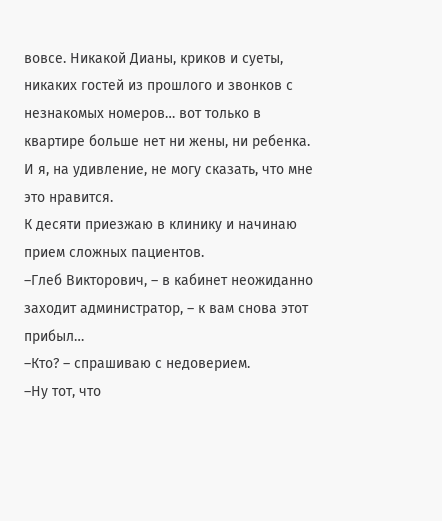вовсе. Никакой Дианы, криков и суеты, никаких гостей из прошлого и звонков с незнакомых номеров… вот только в квартире больше нет ни жены, ни ребенка. И я, на удивление, не могу сказать, что мне это нравится.
К десяти приезжаю в клинику и начинаю прием сложных пациентов.
–Глеб Викторович, – в кабинет неожиданно заходит администратор, – к вам снова этот прибыл…
–Кто? – спрашиваю с недоверием.
–Ну тот, что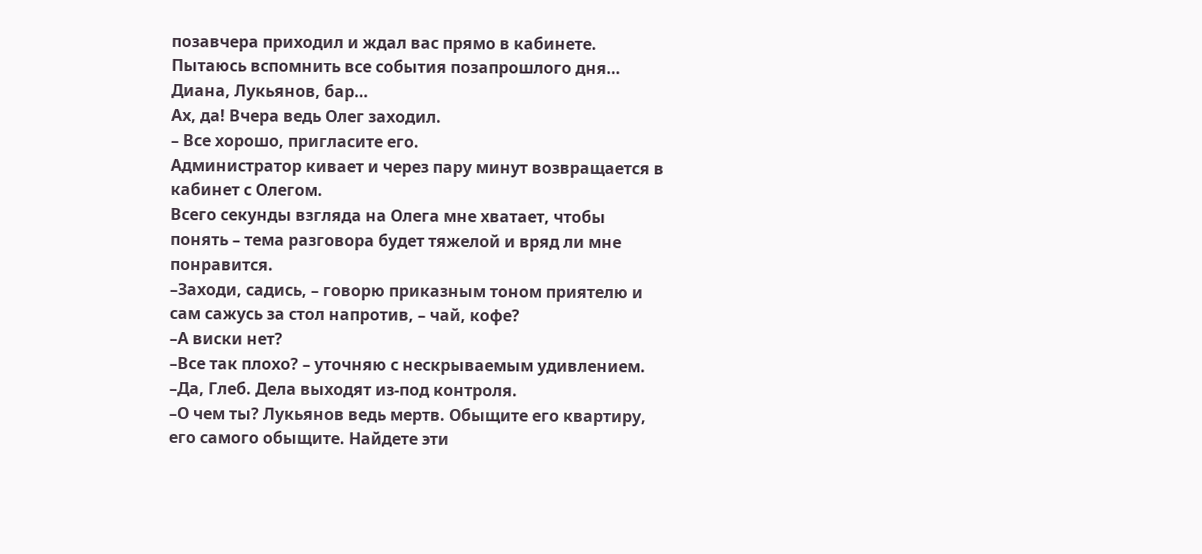позавчера приходил и ждал вас прямо в кабинете.
Пытаюсь вспомнить все события позапрошлого дня… Диана, Лукьянов, бар…
Ах, да! Вчера ведь Олег заходил.
– Все хорошо, пригласите его.
Администратор кивает и через пару минут возвращается в кабинет с Олегом.
Всего секунды взгляда на Олега мне хватает, чтобы понять – тема разговора будет тяжелой и вряд ли мне понравится.
–Заходи, садись, – говорю приказным тоном приятелю и сам сажусь за стол напротив, – чай, кофе?
–А виски нет?
–Все так плохо? – уточняю с нескрываемым удивлением.
–Да, Глеб. Дела выходят из-под контроля.
–О чем ты? Лукьянов ведь мертв. Обыщите его квартиру, его самого обыщите. Найдете эти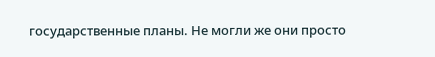государственные планы. Не могли же они просто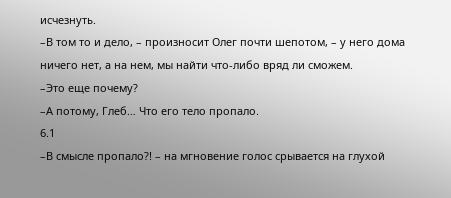исчезнуть.
–В том то и дело, – произносит Олег почти шепотом, – у него дома ничего нет, а на нем, мы найти что-либо вряд ли сможем.
–Это еще почему?
–А потому, Глеб… Что его тело пропало.
6.1
–В смысле пропало?! – на мгновение голос срывается на глухой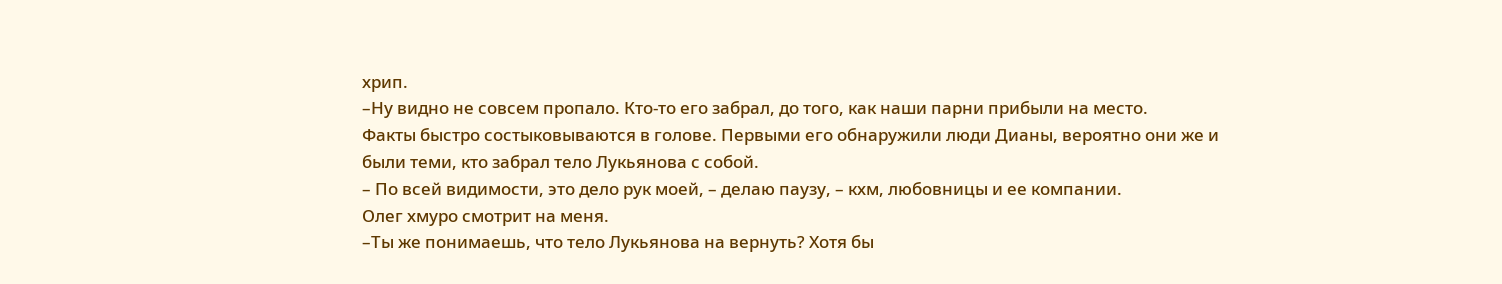хрип.
–Ну видно не совсем пропало. Кто-то его забрал, до того, как наши парни прибыли на место.
Факты быстро состыковываются в голове. Первыми его обнаружили люди Дианы, вероятно они же и были теми, кто забрал тело Лукьянова с собой.
– По всей видимости, это дело рук моей, – делаю паузу, – кхм, любовницы и ее компании.
Олег хмуро смотрит на меня.
–Ты же понимаешь, что тело Лукьянова на вернуть? Хотя бы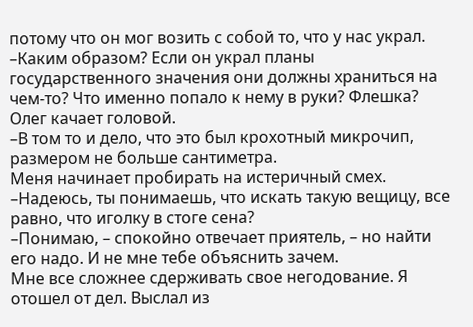потому что он мог возить с собой то, что у нас украл.
–Каким образом? Если он украл планы государственного значения они должны храниться на чем-то? Что именно попало к нему в руки? Флешка?
Олег качает головой.
–В том то и дело, что это был крохотный микрочип, размером не больше сантиметра.
Меня начинает пробирать на истеричный смех.
–Надеюсь, ты понимаешь, что искать такую вещицу, все равно, что иголку в стоге сена?
–Понимаю, – спокойно отвечает приятель, – но найти его надо. И не мне тебе объяснить зачем.
Мне все сложнее сдерживать свое негодование. Я отошел от дел. Выслал из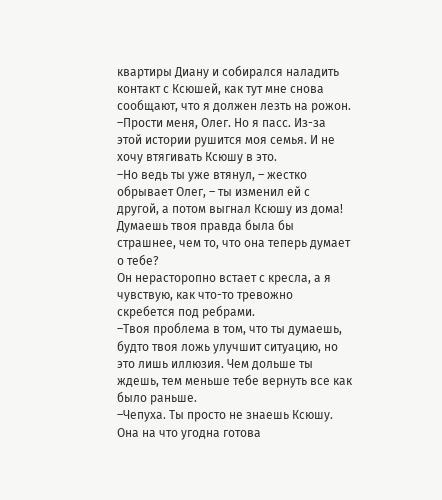квартиры Диану и собирался наладить контакт с Ксюшей, как тут мне снова сообщают, что я должен лезть на рожон.
–Прости меня, Олег. Но я пасс. Из-за этой истории рушится моя семья. И не хочу втягивать Ксюшу в это.
–Но ведь ты уже втянул, – жестко обрывает Олег, – ты изменил ей с другой, а потом выгнал Ксюшу из дома! Думаешь твоя правда была бы страшнее, чем то, что она теперь думает о тебе?
Он нерасторопно встает с кресла, а я чувствую, как что-то тревожно скребется под ребрами.
–Твоя проблема в том, что ты думаешь, будто твоя ложь улучшит ситуацию, но это лишь иллюзия. Чем дольше ты ждешь, тем меньше тебе вернуть все как было раньше.
–Чепуха. Ты просто не знаешь Ксюшу. Она на что угодна готова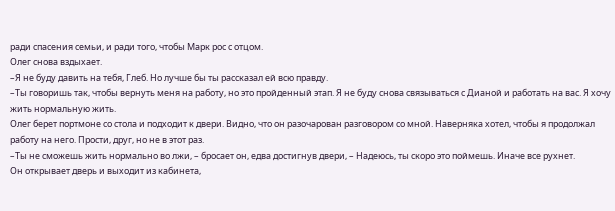ради спасения семьи, и ради того, чтобы Марк рос с отцом.
Олег снова вздыхает.
–Я не буду давить на тебя, Глеб. Но лучше бы ты рассказал ей всю правду.
–Ты говоришь так, чтобы вернуть меня на работу, но это пройденный этап. Я не буду снова связываться с Дианой и работать на вас. Я хочу жить нормальную жить.
Олег берет портмоне со стола и подходит к двери. Видно, что он разочарован разговором со мной. Наверняка хотел, чтобы я продолжал работу на него. Прости, друг, но не в этот раз.
–Ты не сможешь жить нормально во лжи, – бросает он, едва достигнув двери, – Надеюсь, ты скоро это поймешь. Иначе все рухнет.
Он открывает дверь и выходит из кабинета,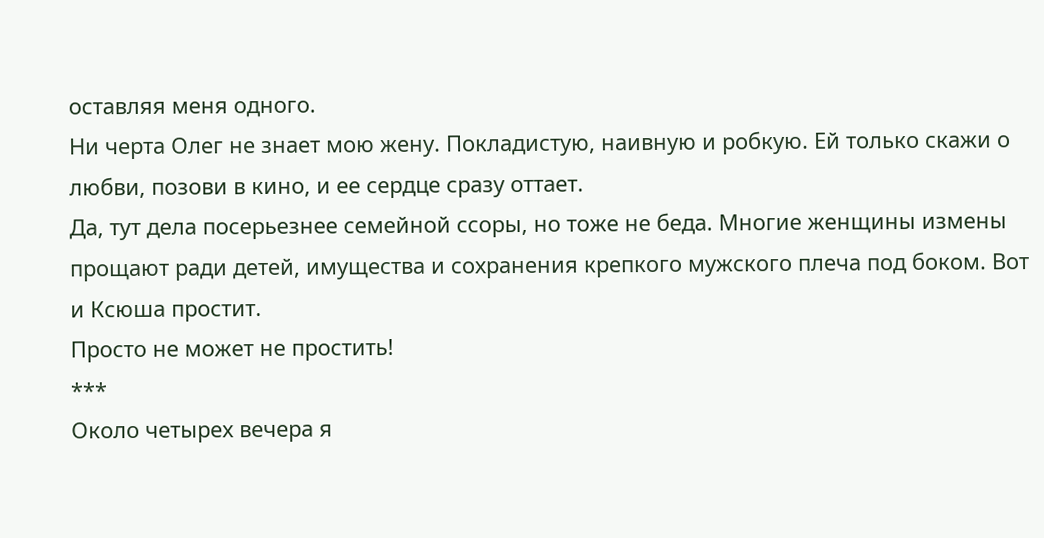оставляя меня одного.
Ни черта Олег не знает мою жену. Покладистую, наивную и робкую. Ей только скажи о любви, позови в кино, и ее сердце сразу оттает.
Да, тут дела посерьезнее семейной ссоры, но тоже не беда. Многие женщины измены прощают ради детей, имущества и сохранения крепкого мужского плеча под боком. Вот и Ксюша простит.
Просто не может не простить!
***
Около четырех вечера я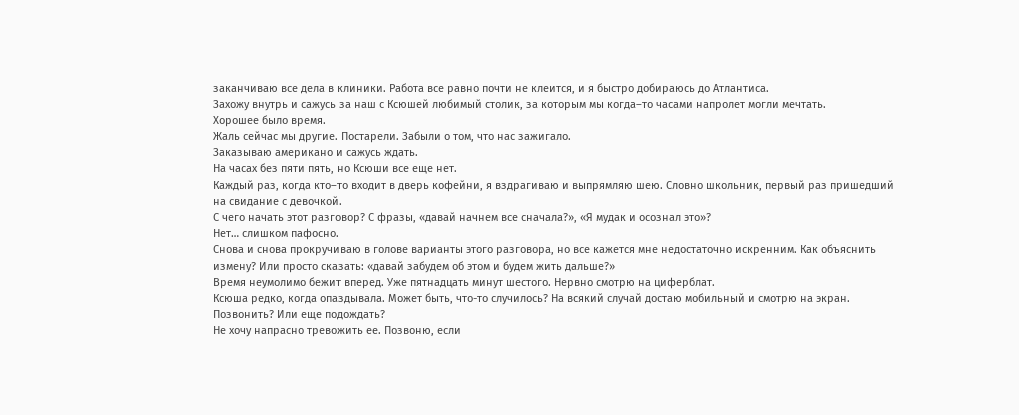заканчиваю все дела в клиники. Работа все равно почти не клеится, и я быстро добираюсь до Атлантиса.
Захожу внутрь и сажусь за наш с Ксюшей любимый столик, за которым мы когда–то часами напролет могли мечтать.
Хорошее было время.
Жаль сейчас мы другие. Постарели. Забыли о том, что нас зажигало.
Заказываю американо и сажусь ждать.
На часах без пяти пять, но Ксюши все еще нет.
Каждый раз, когда кто–то входит в дверь кофейни, я вздрагиваю и выпрямляю шею. Словно школьник, первый раз пришедший на свидание с девочкой.
С чего начать этот разговор? С фразы, «давай начнем все сначала?», «Я мудак и осознал это»?
Нет… слишком пафосно.
Снова и снова прокручиваю в голове варианты этого разговора, но все кажется мне недостаточно искренним. Как объяснить измену? Или просто сказать: «давай забудем об этом и будем жить дальше?»
Время неумолимо бежит вперед. Уже пятнадцать минут шестого. Нервно смотрю на циферблат.
Ксюша редко, когда опаздывала. Может быть, что-то случилось? На всякий случай достаю мобильный и смотрю на экран.
Позвонить? Или еще подождать?
Не хочу напрасно тревожить ее. Позвоню, если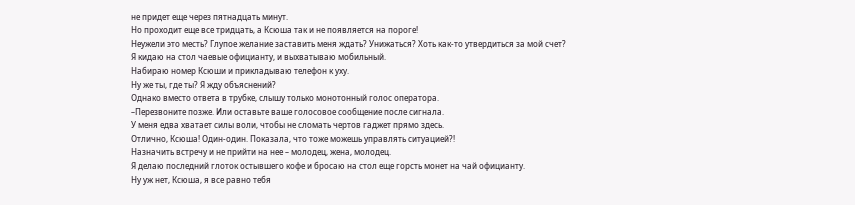не придет еще через пятнадцать минут.
Но проходит еще все тридцать, а Ксюша так и не появляется на пороге!
Неужели это месть? Глупое желание заставить меня ждать? Унижаться? Хоть как-то утвердиться за мой счет?
Я кидаю на стол чаевые официанту, и выхватываю мобильный.
Набираю номер Ксюши и прикладываю телефон к уху.
Ну же ты, где ты? Я жду объяснений?
Однако вместо ответа в трубке, слышу только монотонный голос оператора.
–Перезвоните позже. Или оставьте ваше голосовое сообщение после сигнала.
У меня едва хватает силы воли, чтобы не сломать чертов гаджет прямо здесь.
Отлично, Ксюша! Один-один. Показала, что тоже можешь управлять ситуацией?!
Назначить встречу и не прийти на нее – молодец, жена, молодец.
Я делаю последний глоток остывшего кофе и бросаю на стол еще горсть монет на чай официанту.
Ну уж нет, Ксюша, я все равно тебя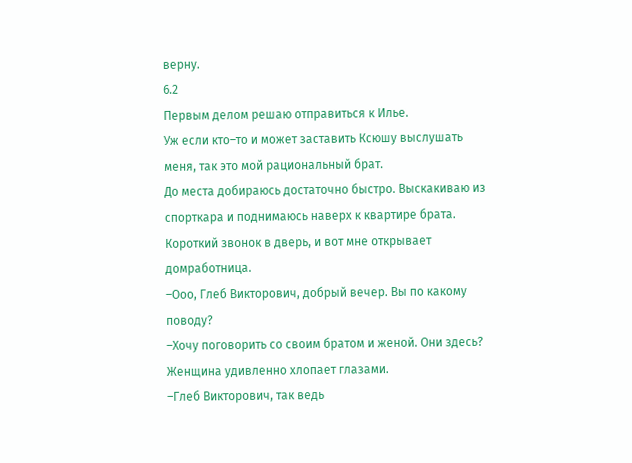верну.
6.2
Первым делом решаю отправиться к Илье.
Уж если кто–то и может заставить Ксюшу выслушать меня, так это мой рациональный брат.
До места добираюсь достаточно быстро. Выскакиваю из спорткара и поднимаюсь наверх к квартире брата.
Короткий звонок в дверь, и вот мне открывает домработница.
–Ооо, Глеб Викторович, добрый вечер. Вы по какому поводу?
–Хочу поговорить со своим братом и женой. Они здесь?
Женщина удивленно хлопает глазами.
–Глеб Викторович, так ведь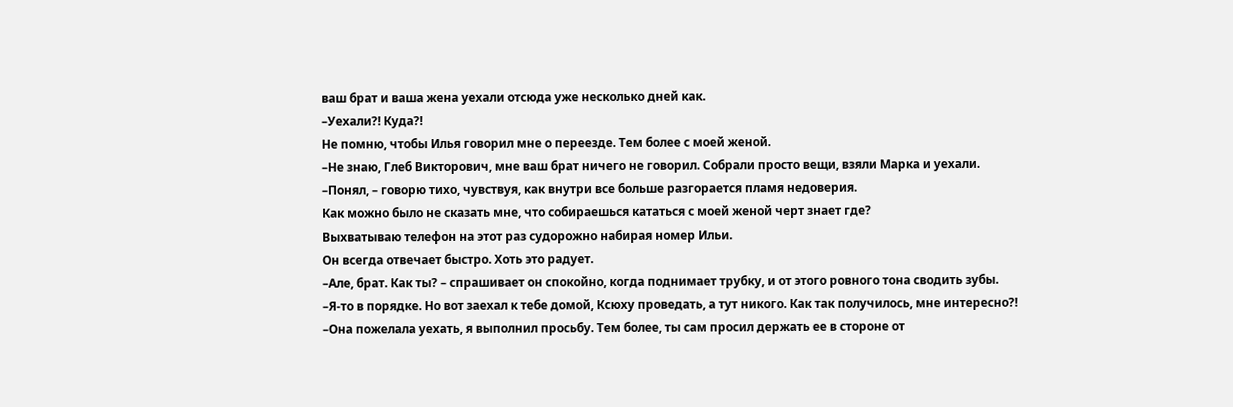ваш брат и ваша жена уехали отсюда уже несколько дней как.
–Уехали?! Куда?!
Не помню, чтобы Илья говорил мне о переезде. Тем более с моей женой.
–Не знаю, Глеб Викторович, мне ваш брат ничего не говорил. Собрали просто вещи, взяли Марка и уехали.
–Понял, – говорю тихо, чувствуя, как внутри все больше разгорается пламя недоверия.
Как можно было не сказать мне, что собираешься кататься с моей женой черт знает где?
Выхватываю телефон на этот раз судорожно набирая номер Ильи.
Он всегда отвечает быстро. Хоть это радует.
–Але, брат. Как ты? – спрашивает он спокойно, когда поднимает трубку, и от этого ровного тона сводить зубы.
–Я-то в порядке. Но вот заехал к тебе домой, Ксюху проведать, а тут никого. Как так получилось, мне интересно?!
–Она пожелала уехать, я выполнил просьбу. Тем более, ты сам просил держать ее в стороне от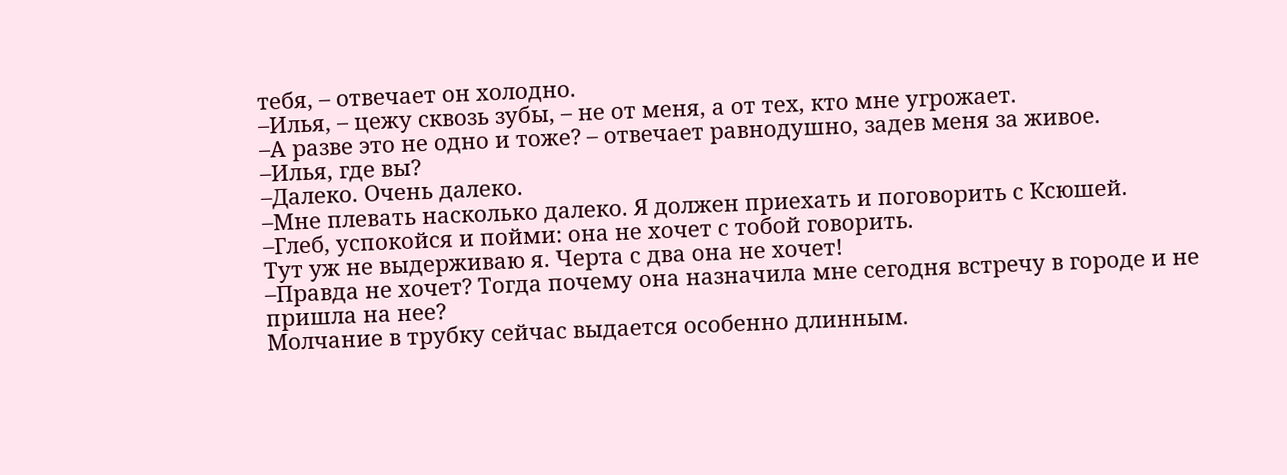тебя, – отвечает он холодно.
–Илья, – цежу сквозь зубы, – не от меня, а от тех, кто мне угрожает.
–А разве это не одно и тоже? – отвечает равнодушно, задев меня за живое.
–Илья, где вы?
–Далеко. Очень далеко.
–Мне плевать насколько далеко. Я должен приехать и поговорить с Ксюшей.
–Глеб, успокойся и пойми: она не хочет с тобой говорить.
Тут уж не выдерживаю я. Черта с два она не хочет!
–Правда не хочет? Тогда почему она назначила мне сегодня встречу в городе и не пришла на нее?
Молчание в трубку сейчас выдается особенно длинным.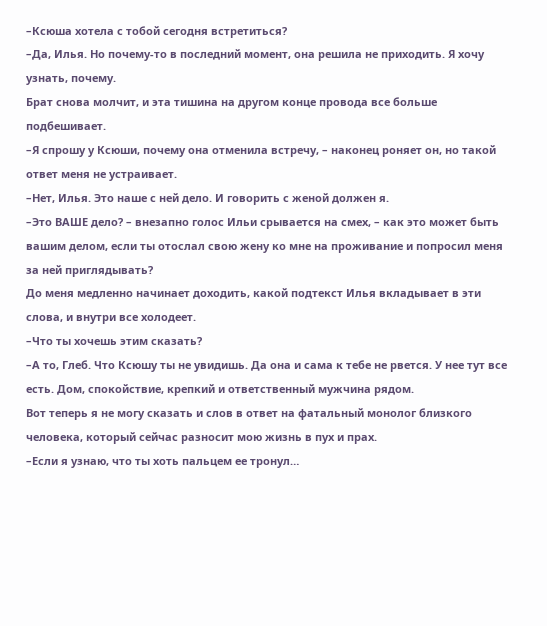–Ксюша хотела с тобой сегодня встретиться?
–Да, Илья. Но почему-то в последний момент, она решила не приходить. Я хочу узнать, почему.
Брат снова молчит, и эта тишина на другом конце провода все больше подбешивает.
–Я спрошу у Ксюши, почему она отменила встречу, – наконец роняет он, но такой ответ меня не устраивает.
–Нет, Илья. Это наше с ней дело. И говорить с женой должен я.
–Это ВАШЕ дело? – внезапно голос Ильи срывается на смех, – как это может быть вашим делом, если ты отослал свою жену ко мне на проживание и попросил меня за ней приглядывать?
До меня медленно начинает доходить, какой подтекст Илья вкладывает в эти слова, и внутри все холодеет.
–Что ты хочешь этим сказать?
–А то, Глеб. Что Ксюшу ты не увидишь. Да она и сама к тебе не рвется. У нее тут все есть. Дом, спокойствие, крепкий и ответственный мужчина рядом.
Вот теперь я не могу сказать и слов в ответ на фатальный монолог близкого человека, который сейчас разносит мою жизнь в пух и прах.
–Если я узнаю, что ты хоть пальцем ее тронул…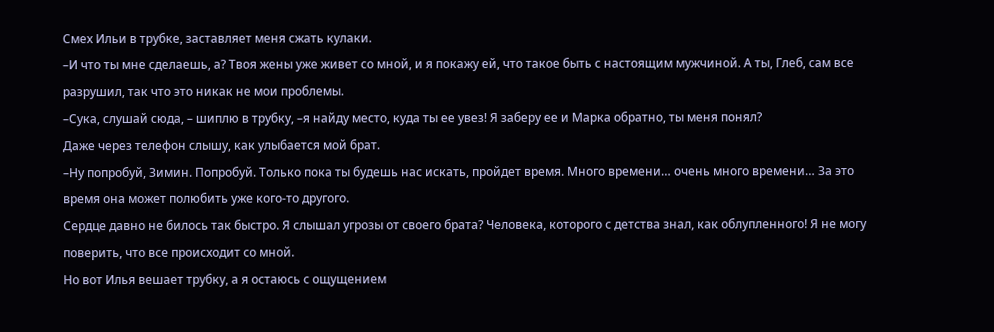Смех Ильи в трубке, заставляет меня сжать кулаки.
–И что ты мне сделаешь, а? Твоя жены уже живет со мной, и я покажу ей, что такое быть с настоящим мужчиной. А ты, Глеб, сам все разрушил, так что это никак не мои проблемы.
–Сука, слушай сюда, – шиплю в трубку, –я найду место, куда ты ее увез! Я заберу ее и Марка обратно, ты меня понял?
Даже через телефон слышу, как улыбается мой брат.
–Ну попробуй, Зимин. Попробуй. Только пока ты будешь нас искать, пройдет время. Много времени… очень много времени… За это время она может полюбить уже кого-то другого.
Сердце давно не билось так быстро. Я слышал угрозы от своего брата? Человека, которого с детства знал, как облупленного! Я не могу поверить, что все происходит со мной.
Но вот Илья вешает трубку, а я остаюсь с ощущением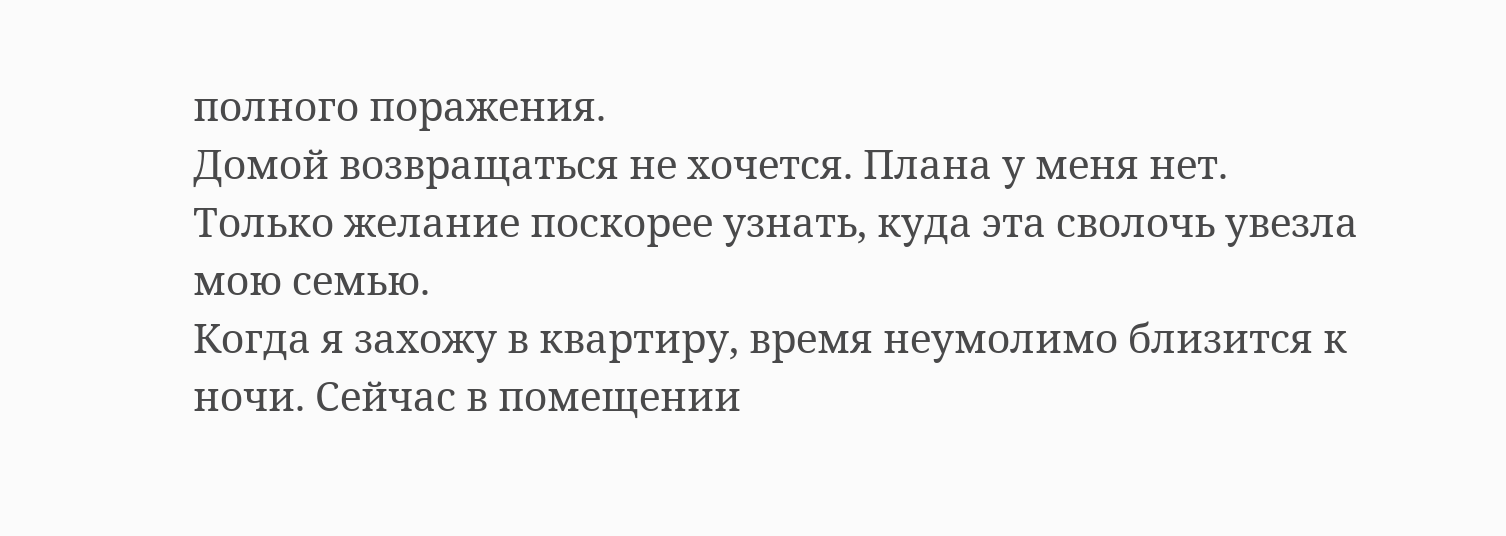полного поражения.
Домой возвращаться не хочется. Плана у меня нет.
Только желание поскорее узнать, куда эта сволочь увезла мою семью.
Когда я захожу в квартиру, время неумолимо близится к ночи. Сейчас в помещении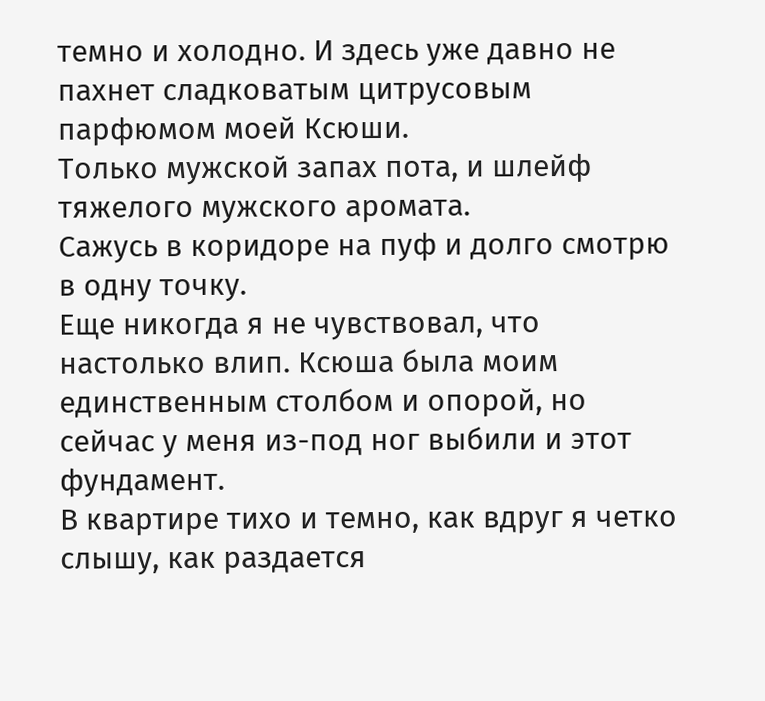темно и холодно. И здесь уже давно не пахнет сладковатым цитрусовым парфюмом моей Ксюши.
Только мужской запах пота, и шлейф тяжелого мужского аромата.
Сажусь в коридоре на пуф и долго смотрю в одну точку.
Еще никогда я не чувствовал, что настолько влип. Ксюша была моим единственным столбом и опорой, но сейчас у меня из-под ног выбили и этот фундамент.
В квартире тихо и темно, как вдруг я четко слышу, как раздается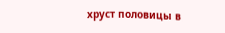хруст половицы в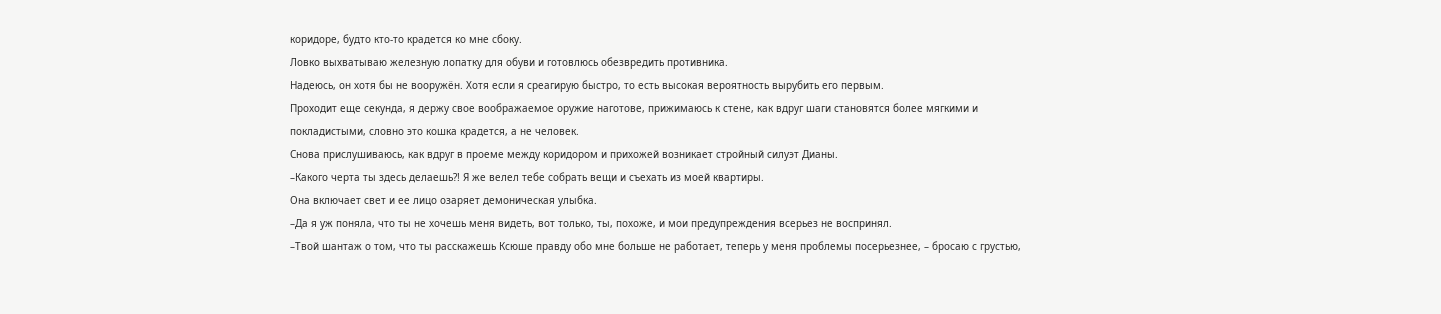коридоре, будто кто-то крадется ко мне сбоку.
Ловко выхватываю железную лопатку для обуви и готовлюсь обезвредить противника.
Надеюсь, он хотя бы не вооружён. Хотя если я среагирую быстро, то есть высокая вероятность вырубить его первым.
Проходит еще секунда, я держу свое воображаемое оружие наготове, прижимаюсь к стене, как вдруг шаги становятся более мягкими и покладистыми, словно это кошка крадется, а не человек.
Снова прислушиваюсь, как вдруг в проеме между коридором и прихожей возникает стройный силуэт Дианы.
–Какого черта ты здесь делаешь?! Я же велел тебе собрать вещи и съехать из моей квартиры.
Она включает свет и ее лицо озаряет демоническая улыбка.
–Да я уж поняла, что ты не хочешь меня видеть, вот только, ты, похоже, и мои предупреждения всерьез не воспринял.
–Твой шантаж о том, что ты расскажешь Ксюше правду обо мне больше не работает, теперь у меня проблемы посерьезнее, – бросаю с грустью,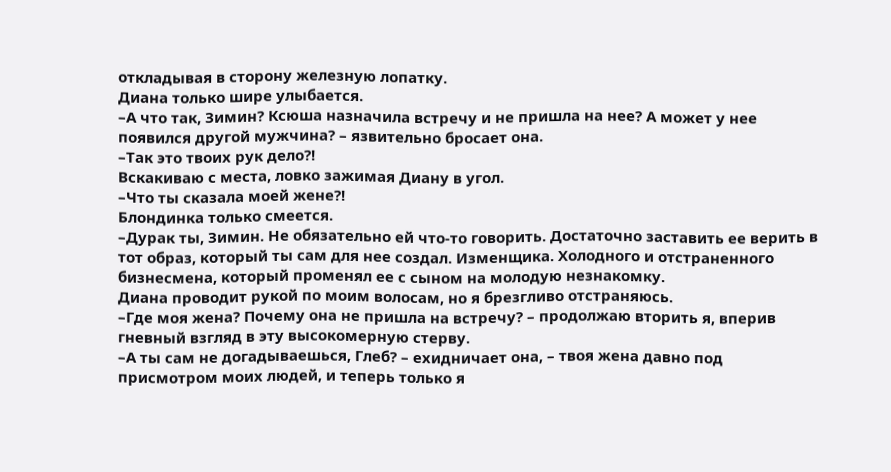откладывая в сторону железную лопатку.
Диана только шире улыбается.
–А что так, Зимин? Ксюша назначила встречу и не пришла на нее? А может у нее появился другой мужчина? – язвительно бросает она.
–Так это твоих рук дело?!
Вскакиваю с места, ловко зажимая Диану в угол.
–Что ты сказала моей жене?!
Блондинка только смеется.
–Дурак ты, Зимин. Не обязательно ей что-то говорить. Достаточно заставить ее верить в тот образ, который ты сам для нее создал. Изменщика. Холодного и отстраненного бизнесмена, который променял ее с сыном на молодую незнакомку.
Диана проводит рукой по моим волосам, но я брезгливо отстраняюсь.
–Где моя жена? Почему она не пришла на встречу? – продолжаю вторить я, вперив гневный взгляд в эту высокомерную стерву.
–А ты сам не догадываешься, Глеб? – ехидничает она, – твоя жена давно под присмотром моих людей, и теперь только я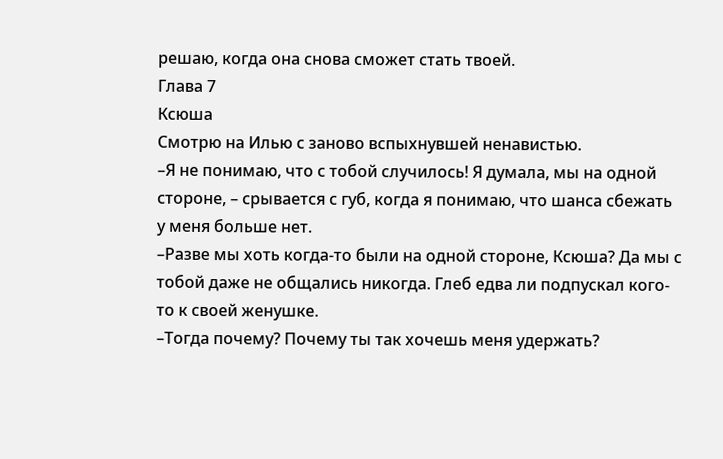решаю, когда она снова сможет стать твоей.
Глава 7
Ксюша
Смотрю на Илью с заново вспыхнувшей ненавистью.
–Я не понимаю, что с тобой случилось! Я думала, мы на одной стороне, – срывается с губ, когда я понимаю, что шанса сбежать у меня больше нет.
–Разве мы хоть когда-то были на одной стороне, Ксюша? Да мы с тобой даже не общались никогда. Глеб едва ли подпускал кого-то к своей женушке.
–Тогда почему? Почему ты так хочешь меня удержать?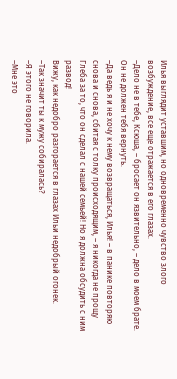Илья выглядит уставшим, но одновременно чувство злого возбуждение, все еще отражается в его глазах.
–Дело не в тебе, Ксюша, – бросает он язвительно, – дело в моем брате. Он не должен тебя вернуть.
–Да ведь я и не хочу к нему возвращаться, Илья! – в панике повторяю снова и снова, сбитая с толку происходящим, – я никогда не прощу Глеба за то, что он сделал с нашей семьей! Но я должна обсудить с ним развод!
Вижу, как недобро разгорается в глазах Ильи недобрый огонек.
–Так значит ты к мужу собиралась?
–Я этого не говорила.
–Мне это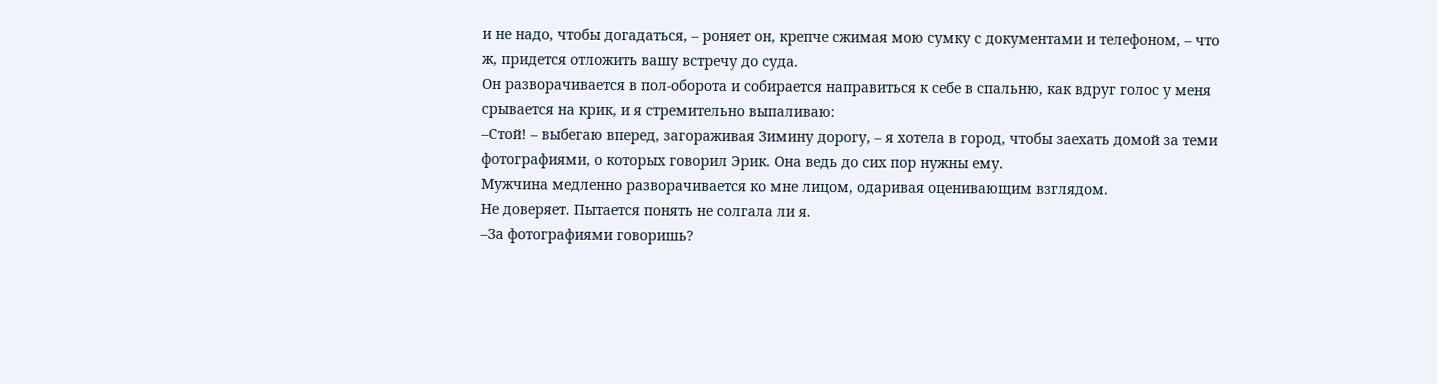и не надо, чтобы догадаться, – роняет он, крепче сжимая мою сумку с документами и телефоном, – что ж, придется отложить вашу встречу до суда.
Он разворачивается в пол-оборота и собирается направиться к себе в спальню, как вдруг голос у меня срывается на крик, и я стремительно выпаливаю:
–Стой! – выбегаю вперед, загораживая Зимину дорогу, – я хотела в город, чтобы заехать домой за теми фотографиями, о которых говорил Эрик. Она ведь до сих пор нужны ему.
Мужчина медленно разворачивается ко мне лицом, одаривая оценивающим взглядом.
Не доверяет. Пытается понять не солгала ли я.
–За фотографиями говоришь?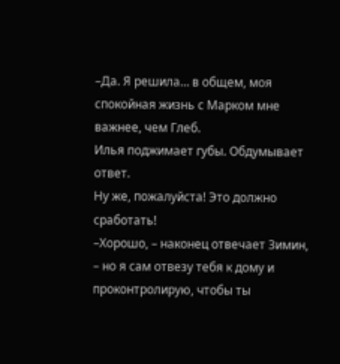–Да. Я решила… в общем, моя спокойная жизнь с Марком мне важнее, чем Глеб.
Илья поджимает губы. Обдумывает ответ.
Ну же, пожалуйста! Это должно сработать!
–Хорошо, – наконец отвечает Зимин, – но я сам отвезу тебя к дому и проконтролирую, чтобы ты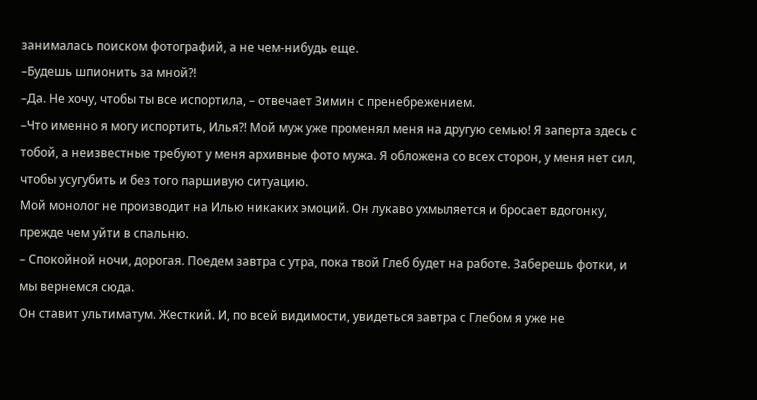занималась поиском фотографий, а не чем-нибудь еще.
–Будешь шпионить за мной?!
–Да. Не хочу, чтобы ты все испортила, – отвечает Зимин с пренебрежением.
–Что именно я могу испортить, Илья?! Мой муж уже променял меня на другую семью! Я заперта здесь с тобой, а неизвестные требуют у меня архивные фото мужа. Я обложена со всех сторон, у меня нет сил, чтобы усугубить и без того паршивую ситуацию.
Мой монолог не производит на Илью никаких эмоций. Он лукаво ухмыляется и бросает вдогонку, прежде чем уйти в спальню.
– Спокойной ночи, дорогая. Поедем завтра с утра, пока твой Глеб будет на работе. Заберешь фотки, и мы вернемся сюда.
Он ставит ультиматум. Жесткий. И, по всей видимости, увидеться завтра с Глебом я уже не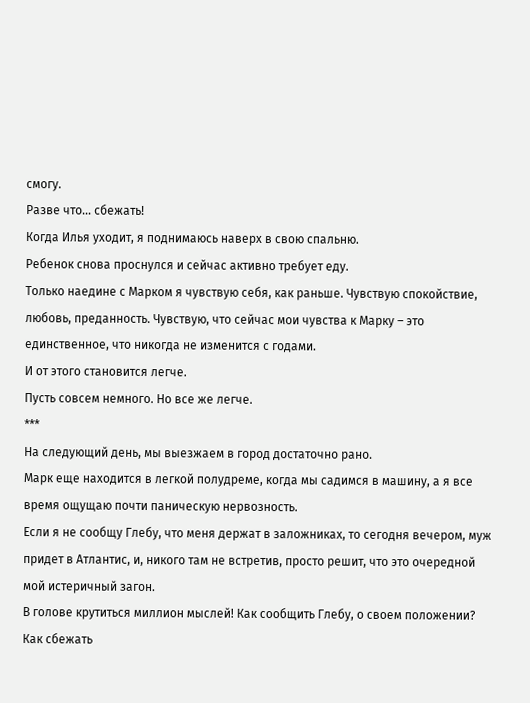смогу.
Разве что… сбежать!
Когда Илья уходит, я поднимаюсь наверх в свою спальню.
Ребенок снова проснулся и сейчас активно требует еду.
Только наедине с Марком я чувствую себя, как раньше. Чувствую спокойствие, любовь, преданность. Чувствую, что сейчас мои чувства к Марку – это единственное, что никогда не изменится с годами.
И от этого становится легче.
Пусть совсем немного. Но все же легче.
***
На следующий день, мы выезжаем в город достаточно рано.
Марк еще находится в легкой полудреме, когда мы садимся в машину, а я все время ощущаю почти паническую нервозность.
Если я не сообщу Глебу, что меня держат в заложниках, то сегодня вечером, муж придет в Атлантис, и, никого там не встретив, просто решит, что это очередной мой истеричный загон.
В голове крутиться миллион мыслей! Как сообщить Глебу, о своем положении? Как сбежать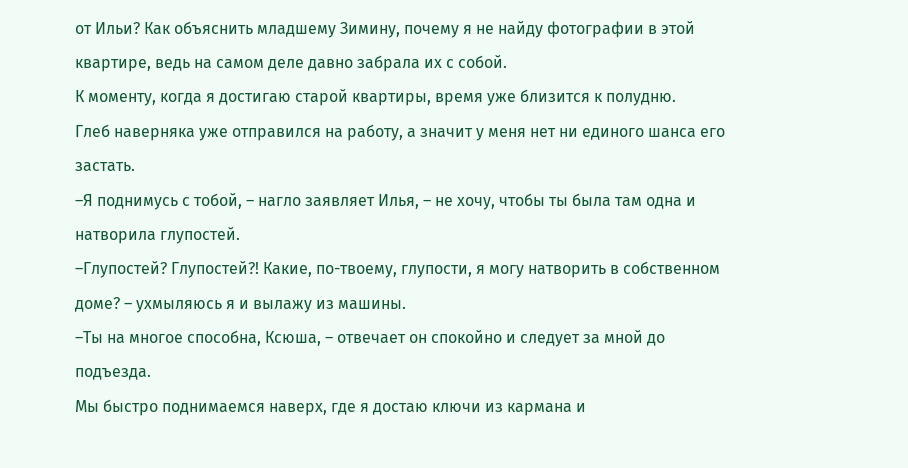от Ильи? Как объяснить младшему Зимину, почему я не найду фотографии в этой квартире, ведь на самом деле давно забрала их с собой.
К моменту, когда я достигаю старой квартиры, время уже близится к полудню.
Глеб наверняка уже отправился на работу, а значит у меня нет ни единого шанса его застать.
–Я поднимусь с тобой, – нагло заявляет Илья, – не хочу, чтобы ты была там одна и натворила глупостей.
–Глупостей? Глупостей?! Какие, по-твоему, глупости, я могу натворить в собственном доме? – ухмыляюсь я и вылажу из машины.
–Ты на многое способна, Ксюша, – отвечает он спокойно и следует за мной до подъезда.
Мы быстро поднимаемся наверх, где я достаю ключи из кармана и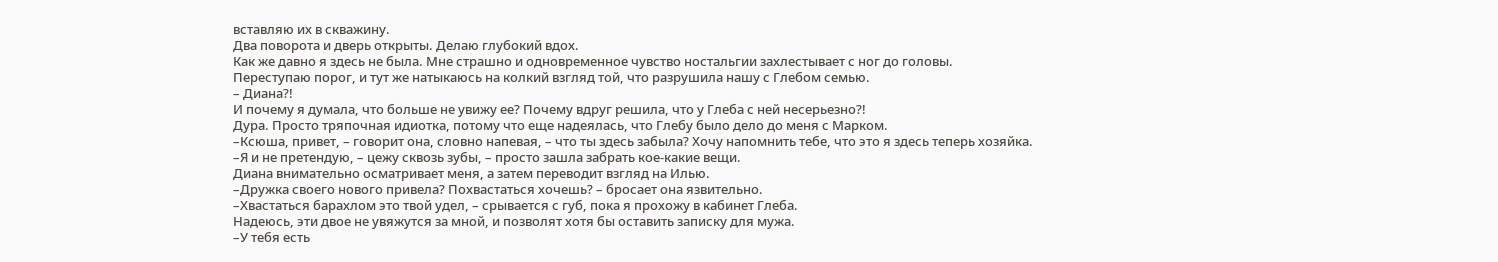вставляю их в скважину.
Два поворота и дверь открыты. Делаю глубокий вдох.
Как же давно я здесь не была. Мне страшно и одновременное чувство ностальгии захлестывает с ног до головы.
Переступаю порог, и тут же натыкаюсь на колкий взгляд той, что разрушила нашу с Глебом семью.
– Диана?!
И почему я думала, что больше не увижу ее? Почему вдруг решила, что у Глеба с ней несерьезно?!
Дура. Просто тряпочная идиотка, потому что еще надеялась, что Глебу было дело до меня с Марком.
–Ксюша, привет, – говорит она, словно напевая, – что ты здесь забыла? Хочу напомнить тебе, что это я здесь теперь хозяйка.
–Я и не претендую, – цежу сквозь зубы, – просто зашла забрать кое-какие вещи.
Диана внимательно осматривает меня, а затем переводит взгляд на Илью.
–Дружка своего нового привела? Похвастаться хочешь? – бросает она язвительно.
–Хвастаться барахлом это твой удел, – срывается с губ, пока я прохожу в кабинет Глеба.
Надеюсь, эти двое не увяжутся за мной, и позволят хотя бы оставить записку для мужа.
–У тебя есть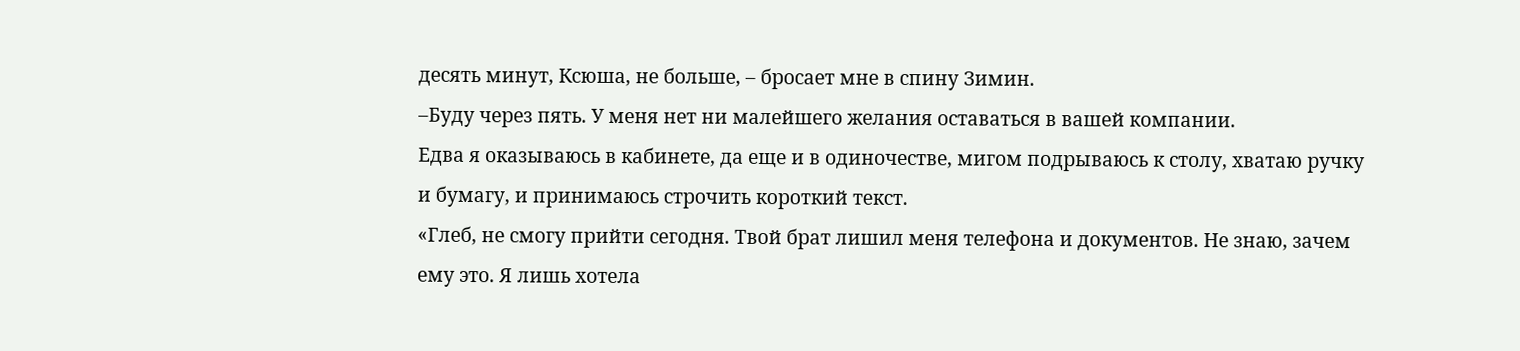десять минут, Ксюша, не больше, – бросает мне в спину Зимин.
–Буду через пять. У меня нет ни малейшего желания оставаться в вашей компании.
Едва я оказываюсь в кабинете, да еще и в одиночестве, мигом подрываюсь к столу, хватаю ручку и бумагу, и принимаюсь строчить короткий текст.
«Глеб, не смогу прийти сегодня. Твой брат лишил меня телефона и документов. Не знаю, зачем ему это. Я лишь хотела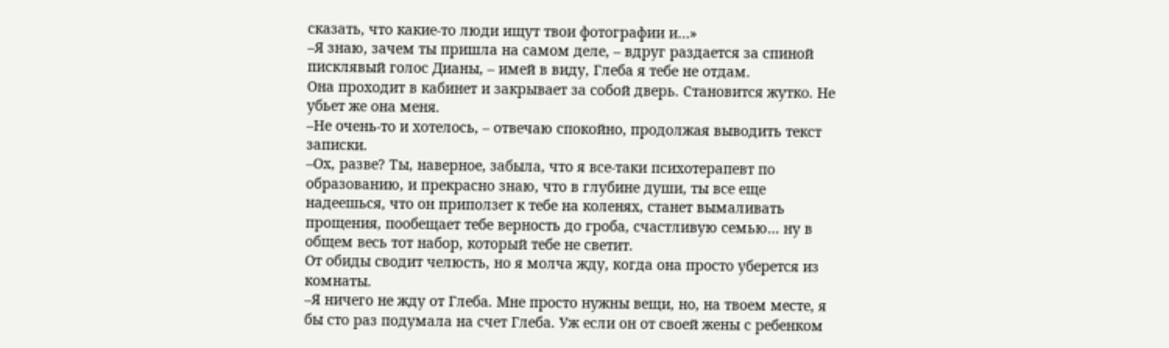сказать, что какие-то люди ищут твои фотографии и…»
–Я знаю, зачем ты пришла на самом деле, – вдруг раздается за спиной писклявый голос Дианы, – имей в виду, Глеба я тебе не отдам.
Она проходит в кабинет и закрывает за собой дверь. Становится жутко. Не убьет же она меня.
–Не очень-то и хотелось, – отвечаю спокойно, продолжая выводить текст записки.
–Ох, разве? Ты, наверное, забыла, что я все-таки психотерапевт по образованию, и прекрасно знаю, что в глубине души, ты все еще надеешься, что он приползет к тебе на коленях, станет вымаливать прощения, пообещает тебе верность до гроба, счастливую семью… ну в общем весь тот набор, который тебе не светит.
От обиды сводит челюсть, но я молча жду, когда она просто уберется из комнаты.
–Я ничего не жду от Глеба. Мне просто нужны вещи, но, на твоем месте, я бы сто раз подумала на счет Глеба. Уж если он от своей жены с ребенком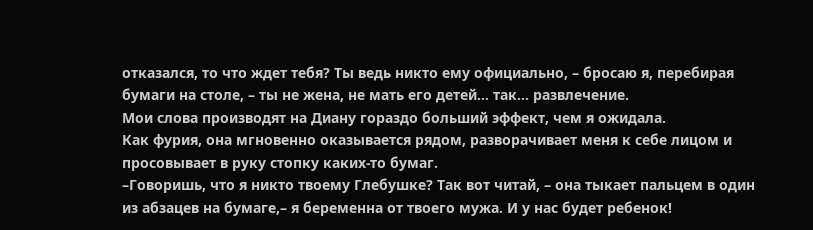отказался, то что ждет тебя? Ты ведь никто ему официально, – бросаю я, перебирая бумаги на столе, – ты не жена, не мать его детей… так… развлечение.
Мои слова производят на Диану гораздо больший эффект, чем я ожидала.
Как фурия, она мгновенно оказывается рядом, разворачивает меня к себе лицом и просовывает в руку стопку каких-то бумаг.
–Говоришь, что я никто твоему Глебушке? Так вот читай, – она тыкает пальцем в один из абзацев на бумаге,– я беременна от твоего мужа. И у нас будет ребенок!